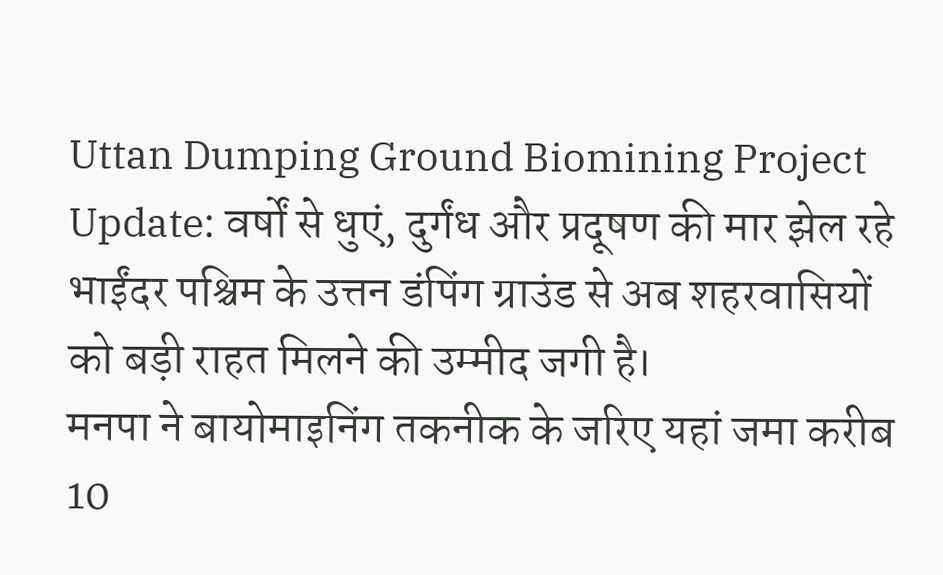Uttan Dumping Ground Biomining Project Update: वर्षों से धुएं, दुर्गंध और प्रदूषण की मार झेल रहे भाईंदर पश्चिम के उत्तन डंपिंग ग्राउंड से अब शहरवासियों को बड़ी राहत मिलने की उम्मीद जगी है।
मनपा ने बायोमाइनिंग तकनीक के जरिए यहां जमा करीब 10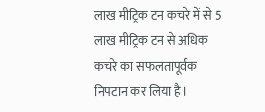लाख मीट्रिक टन कचरे में से 5 लाख मीट्रिक टन से अधिक कचरे का सफलतापूर्वक निपटान कर लिया है।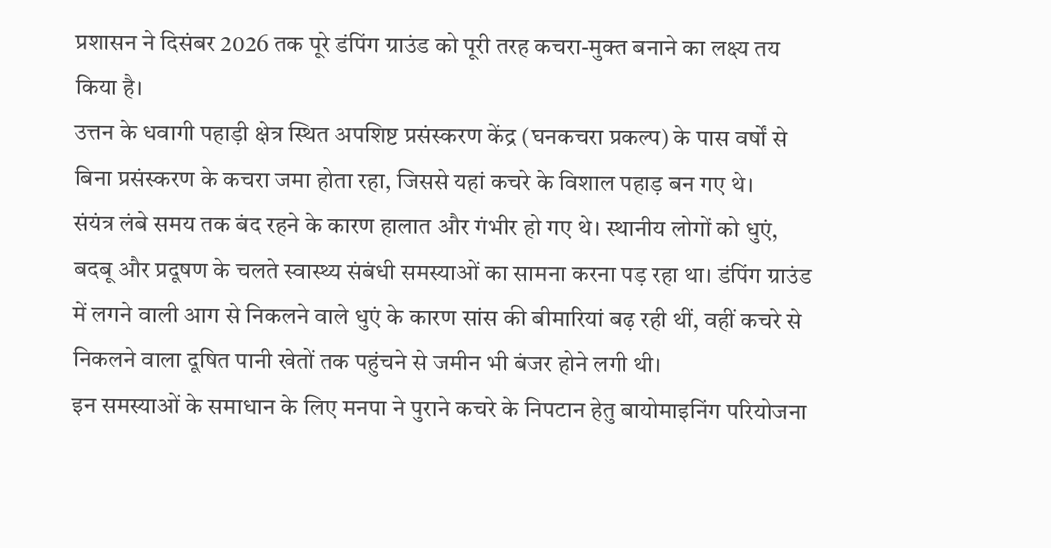प्रशासन ने दिसंबर 2026 तक पूरे डंपिंग ग्राउंड को पूरी तरह कचरा-मुक्त बनाने का लक्ष्य तय किया है।
उत्तन के धवागी पहाड़ी क्षेत्र स्थित अपशिष्ट प्रसंस्करण केंद्र (घनकचरा प्रकल्प) के पास वर्षों से बिना प्रसंस्करण के कचरा जमा होता रहा, जिससे यहां कचरे के विशाल पहाड़ बन गए थे।
संयंत्र लंबे समय तक बंद रहने के कारण हालात और गंभीर हो गए थे। स्थानीय लोगों को धुएं, बदबू और प्रदूषण के चलते स्वास्थ्य संबंधी समस्याओं का सामना करना पड़ रहा था। डंपिंग ग्राउंड में लगने वाली आग से निकलने वाले धुएं के कारण सांस की बीमारियां बढ़ रही थीं, वहीं कचरे से निकलने वाला दूषित पानी खेतों तक पहुंचने से जमीन भी बंजर होने लगी थी।
इन समस्याओं के समाधान के लिए मनपा ने पुराने कचरे के निपटान हेतु बायोमाइनिंग परियोजना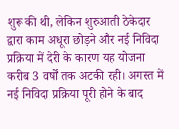शुरू की थी, लेकिन शुरुआती ठेकेदार द्वारा काम अधूरा छोड़ने और नई निविदा प्रक्रिया में देरी के कारण यह योजना करीब 3 वर्षों तक अटकी रही। अगस्त में नई निविदा प्रक्रिया पूरी होने के बाद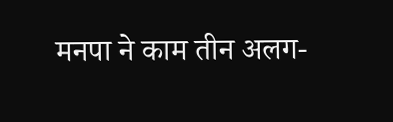मनपा ने काम तीन अलग-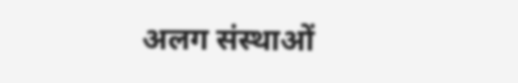अलग संस्थाओं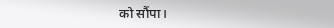को सौंपा।